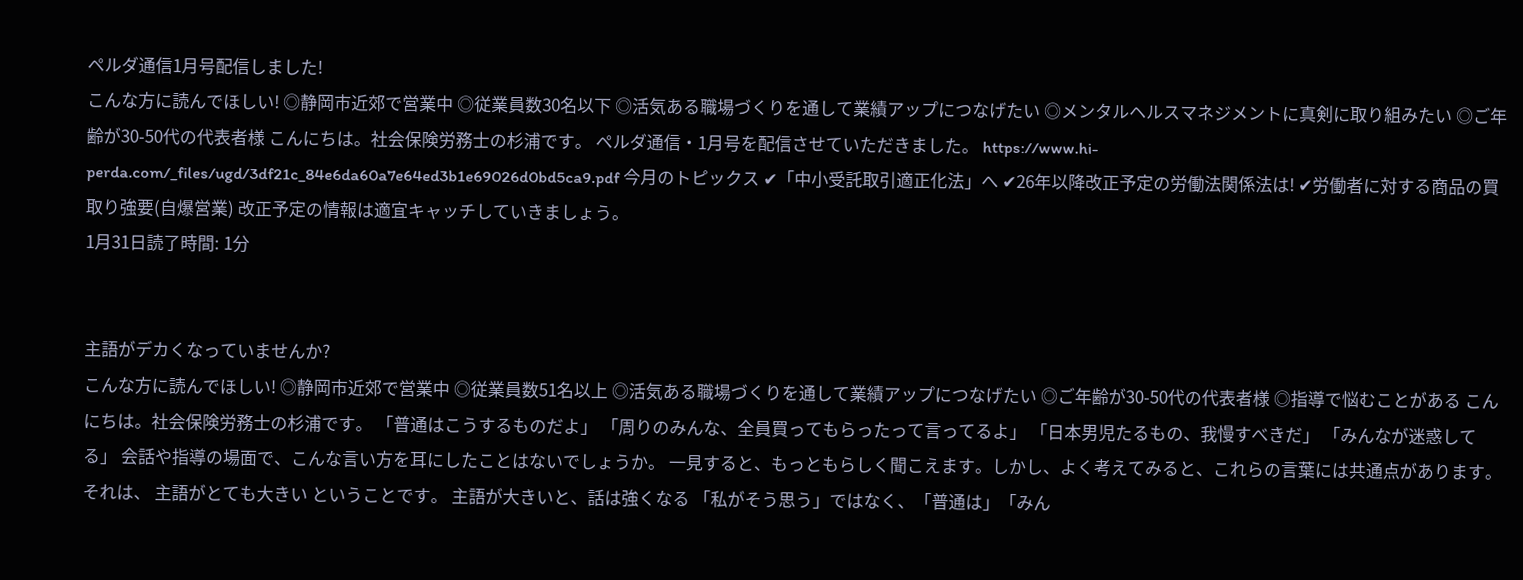ペルダ通信1月号配信しました!
こんな方に読んでほしい! ◎静岡市近郊で営業中 ◎従業員数30名以下 ◎活気ある職場づくりを通して業績アップにつなげたい ◎メンタルヘルスマネジメントに真剣に取り組みたい ◎ご年齢が30-50代の代表者様 こんにちは。社会保険労務士の杉浦です。 ペルダ通信・1月号を配信させていただきました。 https://www.hi-perda.com/_files/ugd/3df21c_84e6da60a7e64ed3b1e69026d0bd5ca9.pdf 今月のトピックス ✔「中小受託取引適正化法」へ ✔26年以降改正予定の労働法関係法は! ✔労働者に対する商品の買取り強要(自爆営業) 改正予定の情報は適宜キャッチしていきましょう。
1月31日読了時間: 1分


主語がデカくなっていませんか?
こんな方に読んでほしい! ◎静岡市近郊で営業中 ◎従業員数51名以上 ◎活気ある職場づくりを通して業績アップにつなげたい ◎ご年齢が30-50代の代表者様 ◎指導で悩むことがある こんにちは。社会保険労務士の杉浦です。 「普通はこうするものだよ」 「周りのみんな、全員買ってもらったって言ってるよ」 「日本男児たるもの、我慢すべきだ」 「みんなが迷惑してる」 会話や指導の場面で、こんな言い方を耳にしたことはないでしょうか。 一見すると、もっともらしく聞こえます。しかし、よく考えてみると、これらの言葉には共通点があります。それは、 主語がとても大きい ということです。 主語が大きいと、話は強くなる 「私がそう思う」ではなく、「普通は」「みん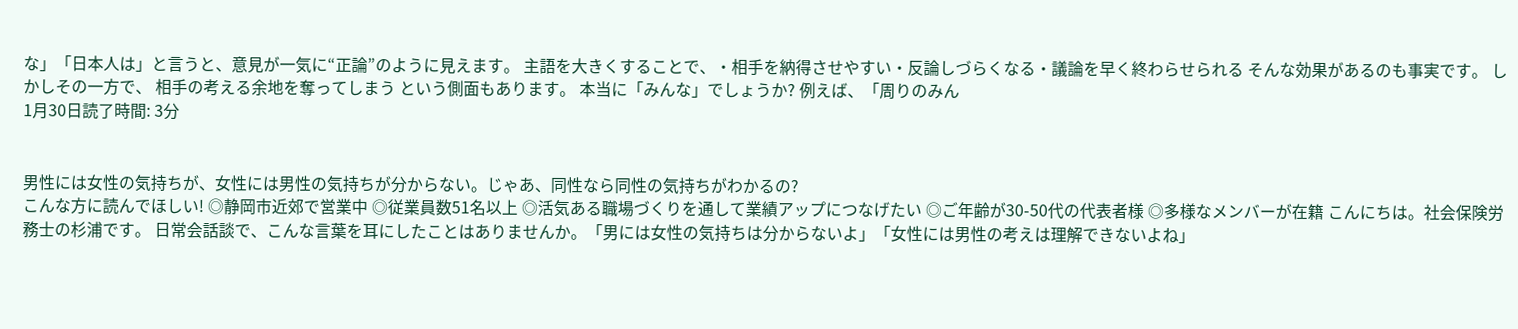な」「日本人は」と言うと、意見が一気に“正論”のように見えます。 主語を大きくすることで、・相手を納得させやすい・反論しづらくなる・議論を早く終わらせられる そんな効果があるのも事実です。 しかしその一方で、 相手の考える余地を奪ってしまう という側面もあります。 本当に「みんな」でしょうか? 例えば、「周りのみん
1月30日読了時間: 3分


男性には女性の気持ちが、女性には男性の気持ちが分からない。じゃあ、同性なら同性の気持ちがわかるの?
こんな方に読んでほしい! ◎静岡市近郊で営業中 ◎従業員数51名以上 ◎活気ある職場づくりを通して業績アップにつなげたい ◎ご年齢が30-50代の代表者様 ◎多様なメンバーが在籍 こんにちは。社会保険労務士の杉浦です。 日常会話談で、こんな言葉を耳にしたことはありませんか。「男には女性の気持ちは分からないよ」「女性には男性の考えは理解できないよね」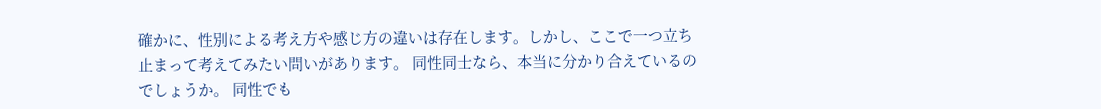確かに、性別による考え方や感じ方の違いは存在します。しかし、ここで一つ立ち止まって考えてみたい問いがあります。 同性同士なら、本当に分かり合えているのでしょうか。 同性でも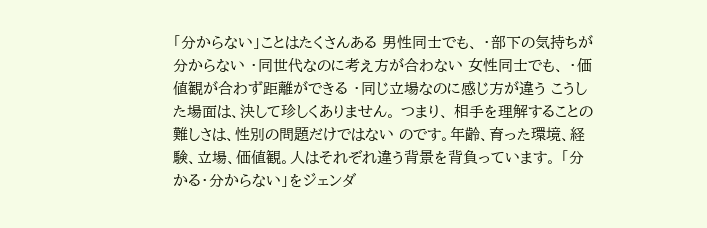「分からない」ことはたくさんある 男性同士でも、 ・部下の気持ちが分からない ・同世代なのに考え方が合わない 女性同士でも、 ・価値観が合わず距離ができる ・同じ立場なのに感じ方が違う こうした場面は、決して珍しくありません。 つまり、 相手を理解することの難しさは、性別の問題だけではない のです。年齢、育った環境、経験、立場、価値観。人はそれぞれ違う背景を背負っています。 「分かる・分からない」をジェンダ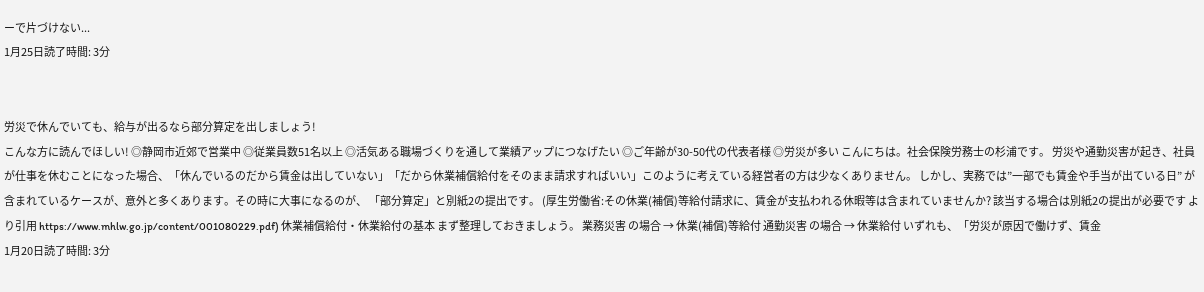ーで片づけない...
1月25日読了時間: 3分


労災で休んでいても、給与が出るなら部分算定を出しましょう!
こんな方に読んでほしい! ◎静岡市近郊で営業中 ◎従業員数51名以上 ◎活気ある職場づくりを通して業績アップにつなげたい ◎ご年齢が30-50代の代表者様 ◎労災が多い こんにちは。社会保険労務士の杉浦です。 労災や通勤災害が起き、社員が仕事を休むことになった場合、「休んでいるのだから賃金は出していない」「だから休業補償給付をそのまま請求すればいい」このように考えている経営者の方は少なくありません。 しかし、実務では”一部でも賃金や手当が出ている日” が含まれているケースが、意外と多くあります。その時に大事になるのが、 「部分算定」と別紙2の提出です。 (厚生労働省:その休業(補償)等給付請求に、賃金が支払われる休暇等は含まれていませんか? 該当する場合は別紙2の提出が必要です より引用 https://www.mhlw.go.jp/content/001080229.pdf) 休業補償給付・休業給付の基本 まず整理しておきましょう。 業務災害 の場合 → 休業(補償)等給付 通勤災害 の場合 → 休業給付 いずれも、「労災が原因で働けず、賃金
1月20日読了時間: 3分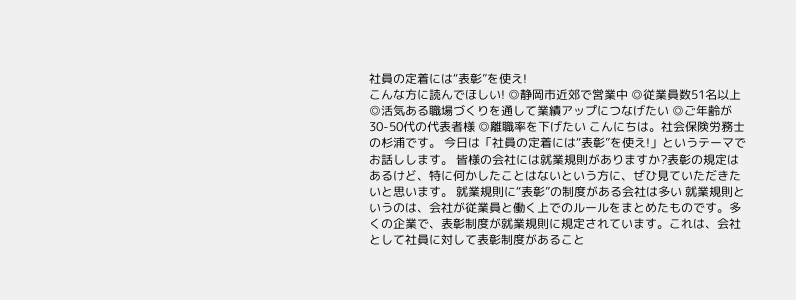社員の定着には“表彰”を使え!
こんな方に読んでほしい! ◎静岡市近郊で営業中 ◎従業員数51名以上 ◎活気ある職場づくりを通して業績アップにつなげたい ◎ご年齢が30-50代の代表者様 ◎離職率を下げたい こんにちは。社会保険労務士の杉浦です。 今日は「社員の定着には“表彰”を使え!」というテーマでお話しします。 皆様の会社には就業規則がありますか?表彰の規定はあるけど、特に何かしたことはないという方に、ぜひ見ていただきたいと思います。 就業規則に“表彰”の制度がある会社は多い 就業規則というのは、会社が従業員と働く上でのルールをまとめたものです。多くの企業で、表彰制度が就業規則に規定されています。これは、会社として社員に対して表彰制度があること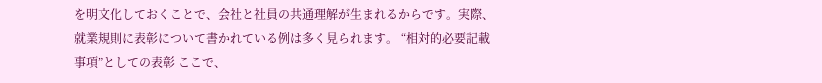を明文化しておくことで、会社と社員の共通理解が生まれるからです。実際、就業規則に表彰について書かれている例は多く見られます。 “相対的必要記載事項”としての表彰 ここで、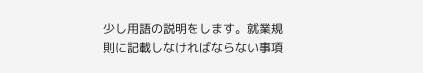少し用語の説明をします。就業規則に記載しなければならない事項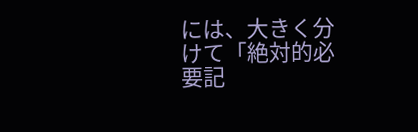には、大きく分けて「絶対的必要記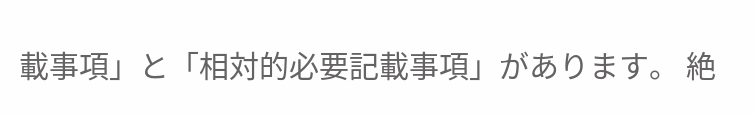載事項」と「相対的必要記載事項」があります。 絶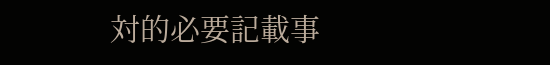対的必要記載事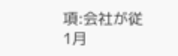項:会社が従
1月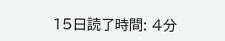15日読了時間: 4分